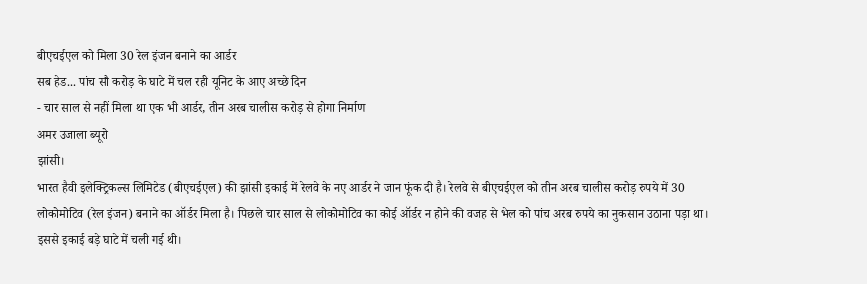बीएचईएल को मिला 30 रेल इंजन बनाने का आर्डर
सब हेड... पांच सौ करोड़ के घाटे में चल रही यूनिट के आए अच्छे दिन
- चार साल से नहीं मिला था एक भी आर्डर, तीन अरब चालीस करोड़ से होगा निर्माण
अमर उजाला ब्यूरो
झांसी।
भारत हैवी इलेक्ट्रिकल्स लिमिटेड (बीएचईएल) की झांसी इकाई में रेलवे के नए आर्डर ने जान फूंक दी है। रेलवे से बीएचईएल को तीन अरब चालीस करोड़ रुपये में 30 लोकोमोटिव (रेल इंजन) बनाने का ऑर्डर मिला है। पिछले चार साल से लोकोमोटिव का कोई ऑर्डर न होने की वजह से भेल को पांच अरब रुपये का नुकसान उठाना पड़ा था। इससे इकाई बड़े घाटे में चली गई थी।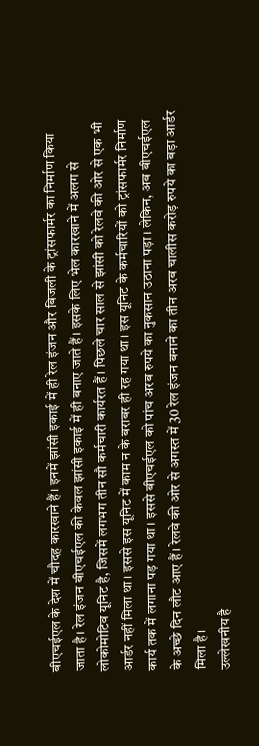बीएचईएल के देश में चौदह कारखाने हैं। इनमें झांसी इकाई में ही रेल इंजन और बिजली के ट्रांसफार्मर का निर्माण किया जाता है। रेल इंजन बीएचईएल की केवल झांसी इकाई में ही बनाए जाते हैं। इसके लिए भेल कारखाने में अलग से लोकोमोटिव यूनिट है, जिसमें लगभग तीन सौ कर्मचारी कार्यरत हैं। पिछले चार साल से झांसी को रेलवे की ओर से एक भी आर्डर नहीं मिला था। इससे इस यूनिट में काम न के बराबर ही रह गया था। इस यूनिट के कर्मचारियों को ट्रांसफार्मर निर्माण कार्य तक में लगाना पड़ गया था। इससे बीएचईएल को पांच अरब रुपये का नुकसान उठाना पड़ा। लेकिन, अब बीएचईएल के अच्छे दिन लौट आए हैं। रेलवे की ओर से अगस्त में 30 रेल इंजन बनाने का तीन अरब चालीस करोड़ रुपये का बड़ा आर्डर मिला है।
उल्लेखनीय है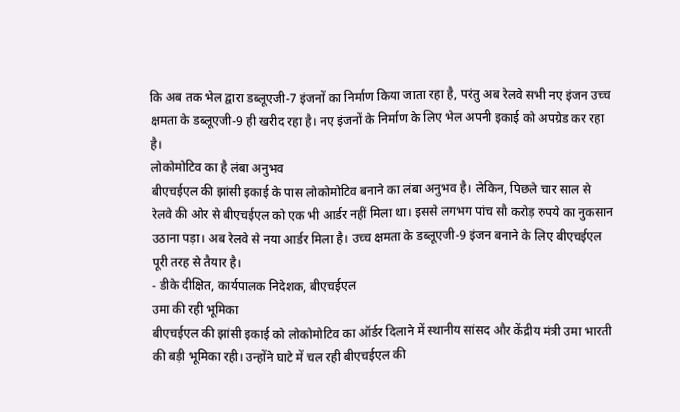कि अब तक भेल द्वारा डब्लूएजी-7 इंजनों का निर्माण किया जाता रहा है, परंतु अब रेलवे सभी नए इंजन उच्च क्षमता के डब्लूएजी-9 ही खरीद रहा है। नए इंजनों के निर्माण के लिए भेल अपनी इकाई को अपग्रेड कर रहा है।
लोकोमोटिव का है लंबा अनुभव
बीएचईएल की झांसी इकाई के पास लोकोमोटिव बनाने का लंबा अनुभव है। लेकिन, पिछले चार साल से रेलवे की ओर से बीएचईएल को एक भी आर्डर नहीं मिला था। इससे लगभग पांच सौ करोड़ रुपये का नुकसान उठाना पड़ा। अब रेलवे से नया आर्डर मिला है। उच्च क्षमता के डब्लूएजी-9 इंजन बनाने के लिए बीएचईएल पूरी तरह से तैयार है।
- डीके दीक्षित, कार्यपालक निदेशक, बीएचईएल
उमा की रही भूमिका
बीएचईएल की झांसी इकाई को लोकोमोटिव का ऑर्डर दिलाने में स्थानीय सांसद और केंद्रीय मंत्री उमा भारती की बड़ी भूमिका रही। उन्होंने घाटे में चल रही बीएचईएल की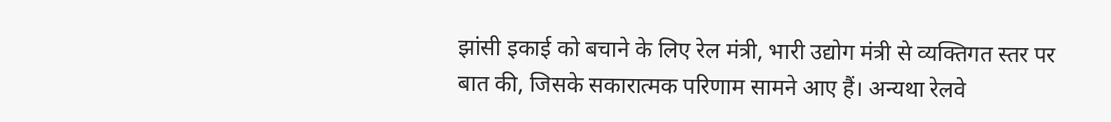झांसी इकाई को बचाने के लिए रेल मंत्री, भारी उद्योग मंत्री से व्यक्तिगत स्तर पर बात की, जिसके सकारात्मक परिणाम सामने आए हैं। अन्यथा रेलवे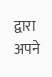द्वारा अपने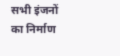सभी इंजनों का निर्माण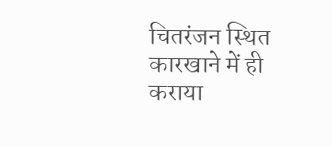चितरंजन स्थित कारखाने में ही कराया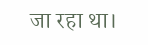जा रहा था।